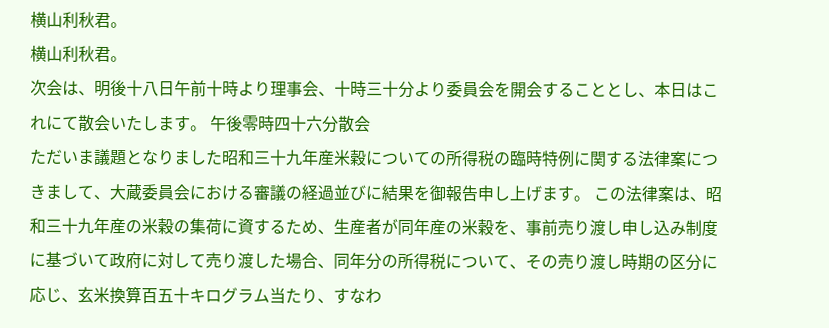横山利秋君。
横山利秋君。
次会は、明後十八日午前十時より理事会、十時三十分より委員会を開会することとし、本日はこれにて散会いたします。 午後零時四十六分散会
ただいま議題となりました昭和三十九年産米穀についての所得税の臨時特例に関する法律案につきまして、大蔵委員会における審議の経過並びに結果を御報告申し上げます。 この法律案は、昭和三十九年産の米穀の集荷に資するため、生産者が同年産の米穀を、事前売り渡し申し込み制度に基づいて政府に対して売り渡した場合、同年分の所得税について、その売り渡し時期の区分に応じ、玄米換算百五十キログラム当たり、すなわ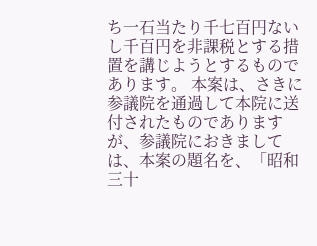ち一石当たり千七百円ないし千百円を非課税とする措置を講じようとするものであります。 本案は、さきに参議院を通過して本院に送付されたものでありますが、参議院におきましては、本案の題名を、「昭和三十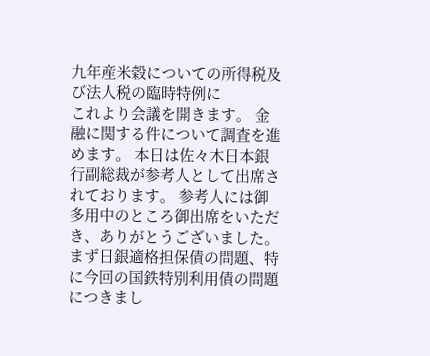九年産米穀についての所得税及び法人税の臨時特例に
これより会議を開きます。 金融に関する件について調査を進めます。 本日は佐々木日本銀行副総裁が参考人として出席されております。 参考人には御多用中のところ御出席をいただき、ありがとうございました。 まず日銀適格担保債の問題、特に今回の国鉄特別利用債の問題につきまし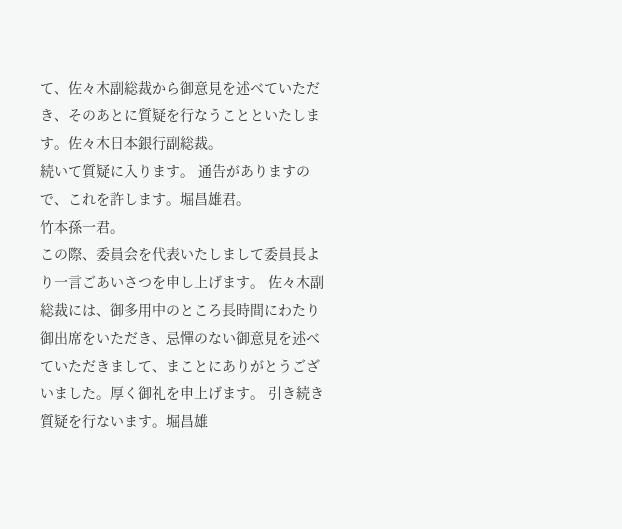て、佐々木副総裁から御意見を述べていただき、そのあとに質疑を行なうことといたします。佐々木日本銀行副総裁。
続いて質疑に入ります。 通告がありますので、これを許します。堀昌雄君。
竹本孫一君。
この際、委員会を代表いたしまして委員長より一言ごあいさつを申し上げます。 佐々木副総裁には、御多用中のところ長時間にわたり御出席をいただき、忌憚のない御意見を述べていただきまして、まことにありがとうございました。厚く御礼を申上げます。 引き続き質疑を行ないます。堀昌雄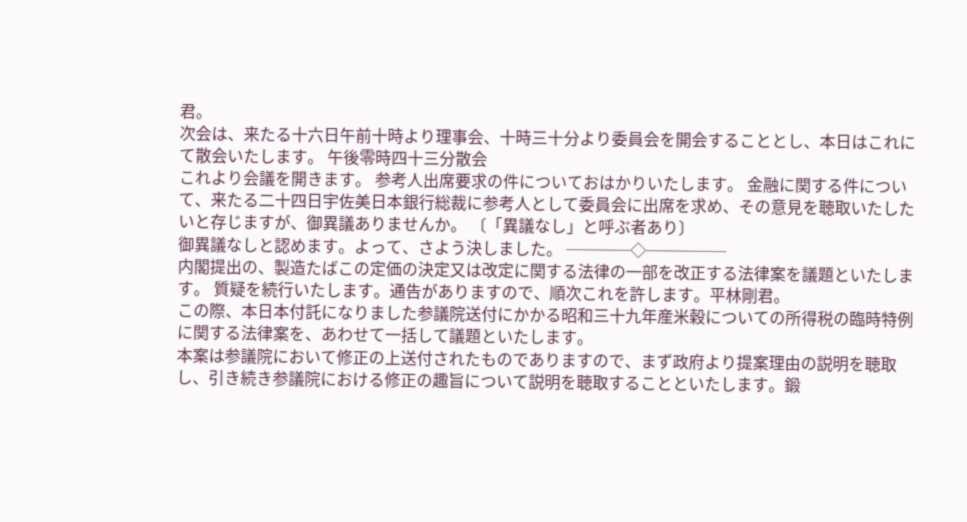君。
次会は、来たる十六日午前十時より理事会、十時三十分より委員会を開会することとし、本日はこれにて散会いたします。 午後零時四十三分散会
これより会議を開きます。 参考人出席要求の件についておはかりいたします。 金融に関する件について、来たる二十四日宇佐美日本銀行総裁に参考人として委員会に出席を求め、その意見を聴取いたしたいと存じますが、御異議ありませんか。 〔「異議なし」と呼ぶ者あり〕
御異議なしと認めます。よって、さよう決しました。 ────◇─────
内閣提出の、製造たばこの定価の決定又は改定に関する法律の一部を改正する法律案を議題といたします。 質疑を続行いたします。通告がありますので、順次これを許します。平林剛君。
この際、本日本付託になりました参議院送付にかかる昭和三十九年産米穀についての所得税の臨時特例に関する法律案を、あわせて一括して議題といたします。
本案は参議院において修正の上送付されたものでありますので、まず政府より提案理由の説明を聴取し、引き続き参議院における修正の趣旨について説明を聴取することといたします。鍛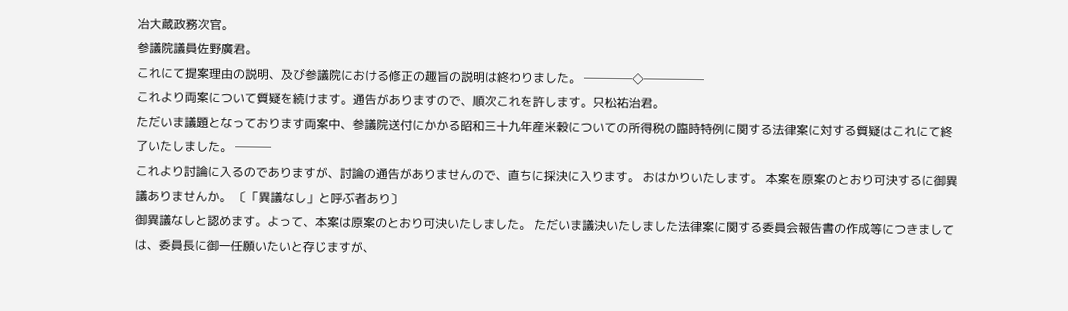冶大蔵政務次官。
参議院議員佐野廣君。
これにて提案理由の説明、及び参議院における修正の趣旨の説明は終わりました。 ────◇─────
これより両案について質疑を続けます。通告がありますので、順次これを許します。只松祐治君。
ただいま議題となっております両案中、参議院送付にかかる昭和三十九年産米穀についての所得税の臨時特例に関する法律案に対する質疑はこれにて終了いたしました。 ───
これより討論に入るのでありますが、討論の通告がありませんので、直ちに採決に入ります。 おはかりいたします。 本案を原案のとおり可決するに御異議ありませんか。 〔「異議なし」と呼ぶ者あり〕
御異議なしと認めます。よって、本案は原案のとおり可決いたしました。 ただいま議決いたしました法律案に関する委員会報告書の作成等につきましては、委員長に御一任願いたいと存じますが、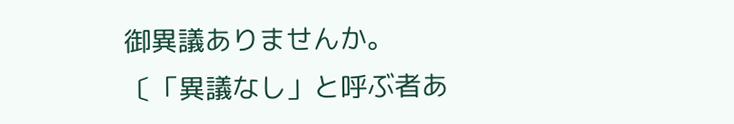御異議ありませんか。 〔「異議なし」と呼ぶ者あ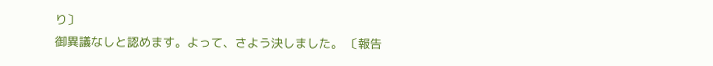り〕
御異議なしと認めます。よって、さよう決しました。 〔報告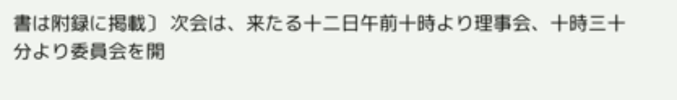書は附録に掲載〕 次会は、来たる十二日午前十時より理事会、十時三十分より委員会を開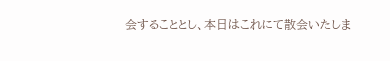会することとし、本日はこれにて散会いたしま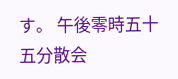す。 午後零時五十五分散会